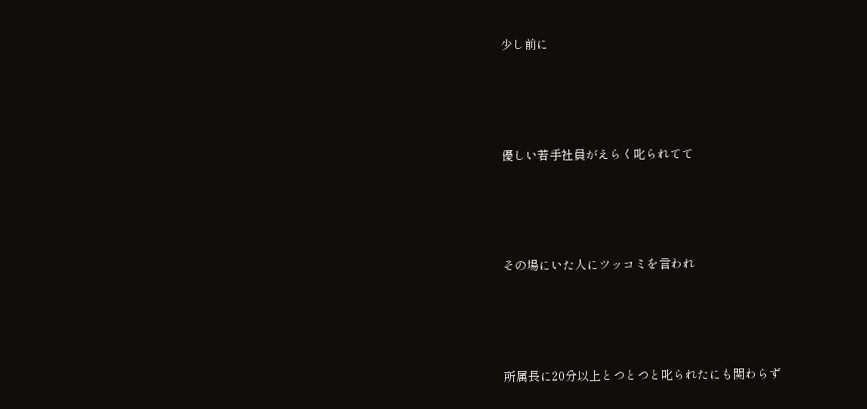少し前に




優しい若手社員がえらく叱られてて




その場にいた人にツッコミを言われ




所属長に20分以上とつとつと叱られたにも関わらず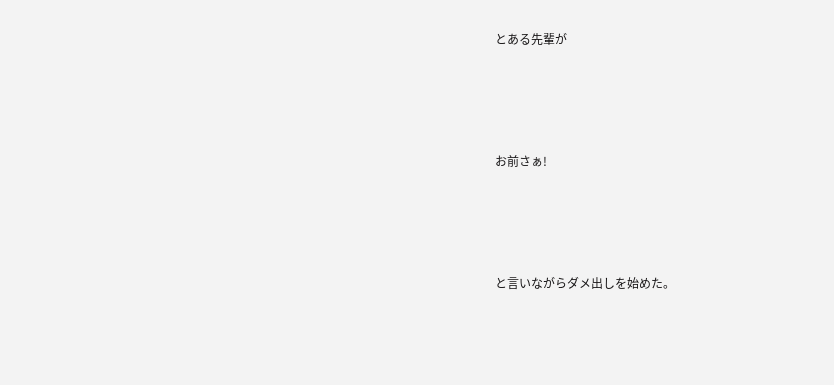とある先輩が




お前さぁ!




と言いながらダメ出しを始めた。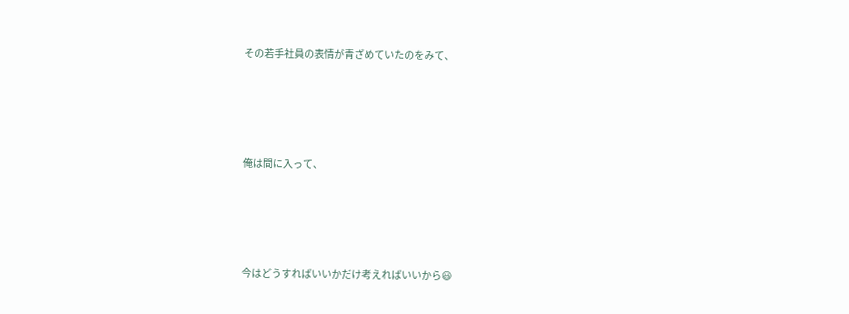その若手社員の表情が青ざめていたのをみて、




俺は間に入って、




今はどうすればいいかだけ考えればいいから😃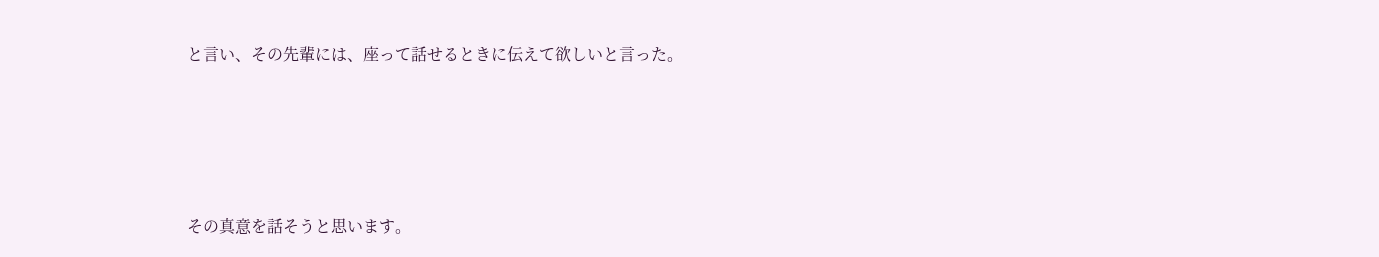と言い、その先輩には、座って話せるときに伝えて欲しいと言った。




その真意を話そうと思います。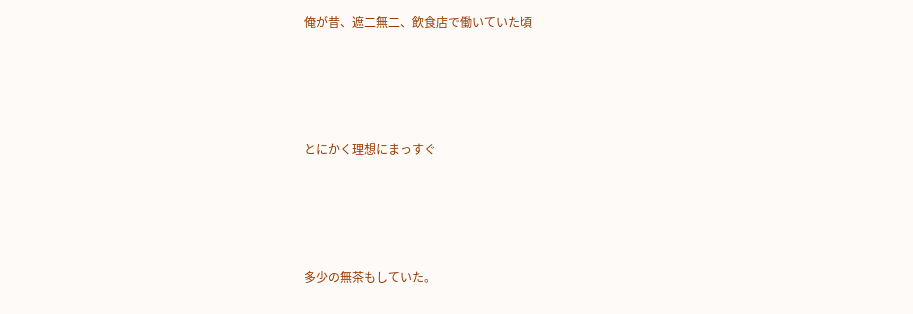俺が昔、遮二無二、飲食店で働いていた頃




とにかく理想にまっすぐ




多少の無茶もしていた。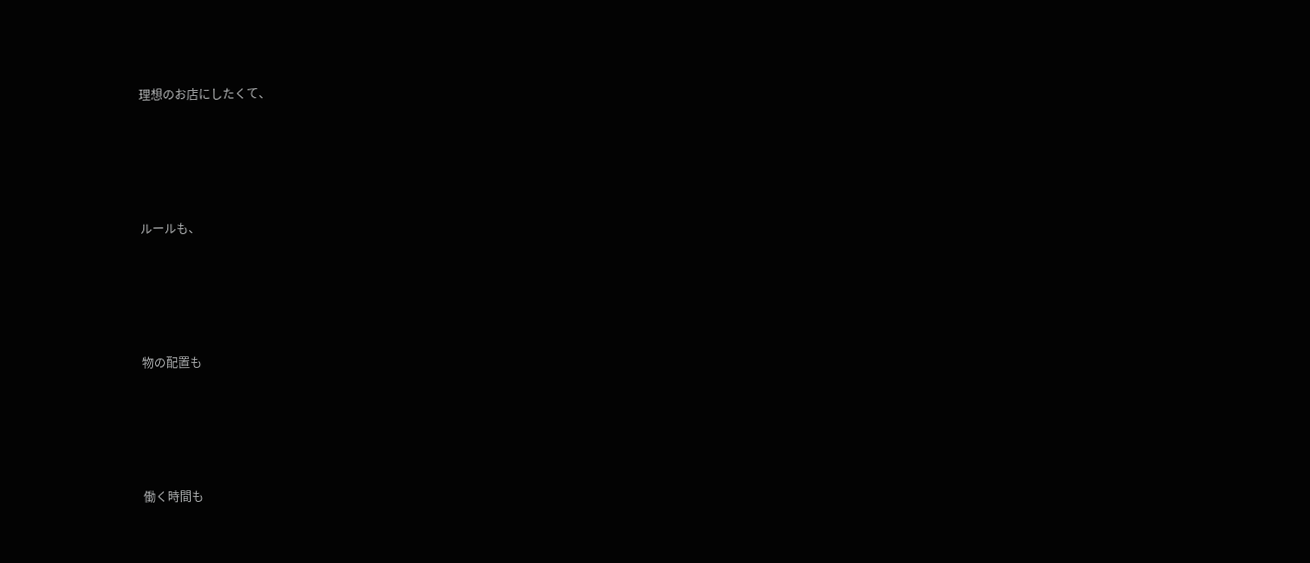理想のお店にしたくて、




ルールも、




物の配置も




働く時間も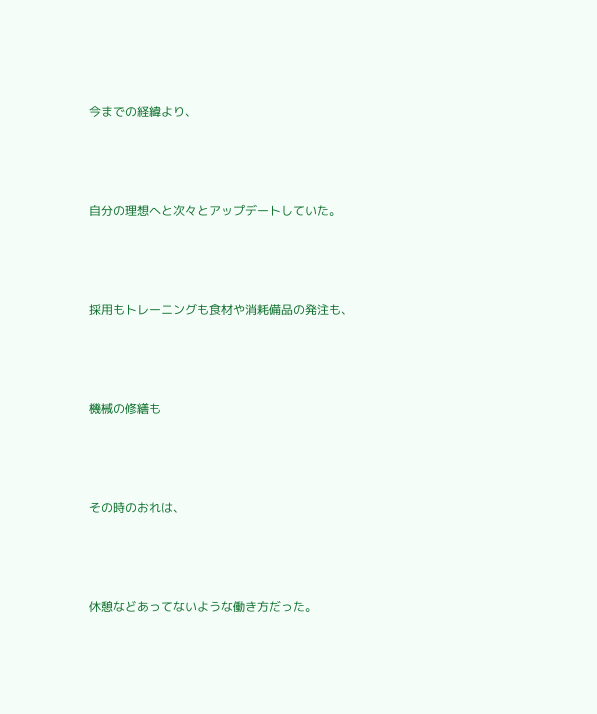今までの経緯より、




自分の理想へと次々とアップデートしていた。




採用もトレーニングも食材や消耗備品の発注も、




機械の修繕も




その時のおれは、




休憩などあってないような働き方だった。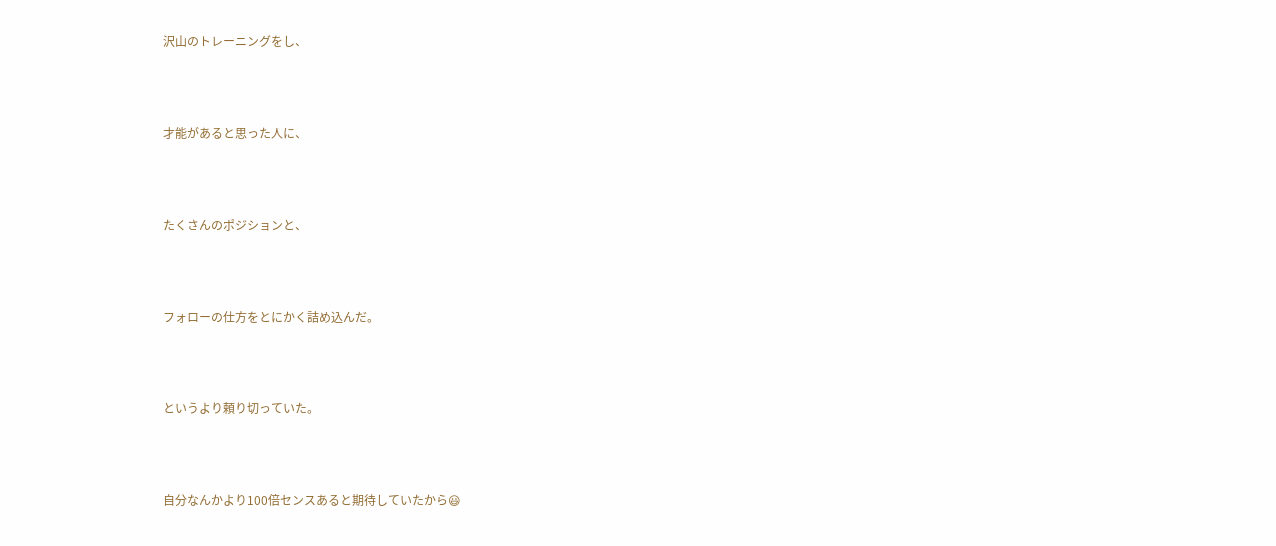沢山のトレーニングをし、




才能があると思った人に、




たくさんのポジションと、




フォローの仕方をとにかく詰め込んだ。




というより頼り切っていた。




自分なんかより100倍センスあると期待していたから😃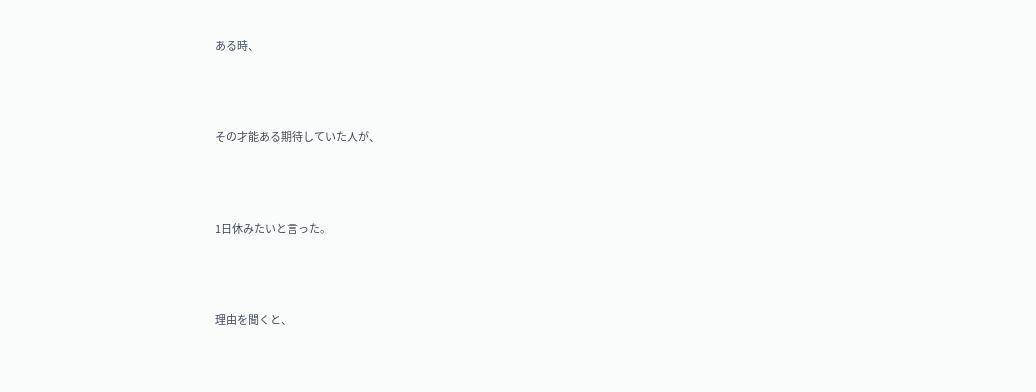ある時、




その才能ある期待していた人が、




1日休みたいと言った。




理由を聞くと、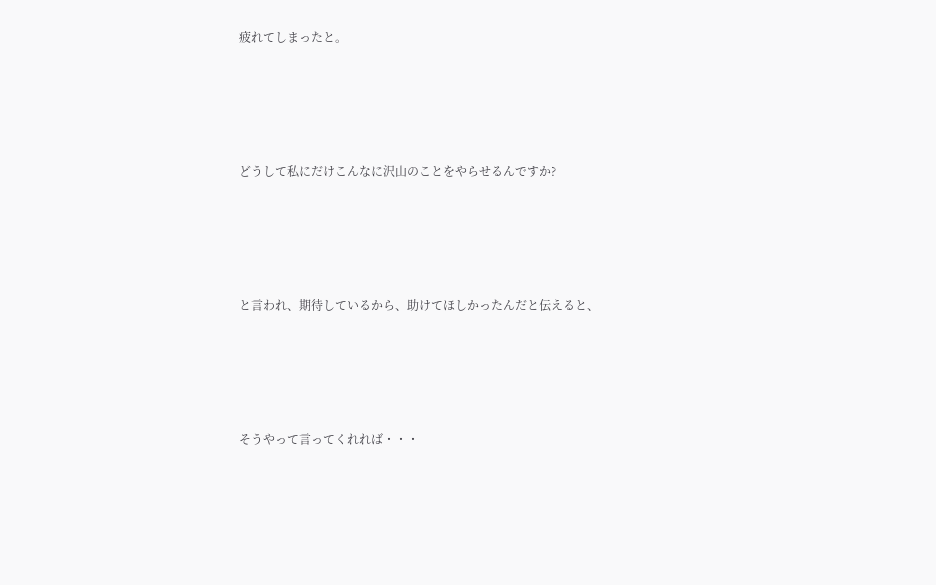疲れてしまったと。




どうして私にだけこんなに沢山のことをやらせるんですか?




と言われ、期待しているから、助けてほしかったんだと伝えると、




そうやって言ってくれれば・・・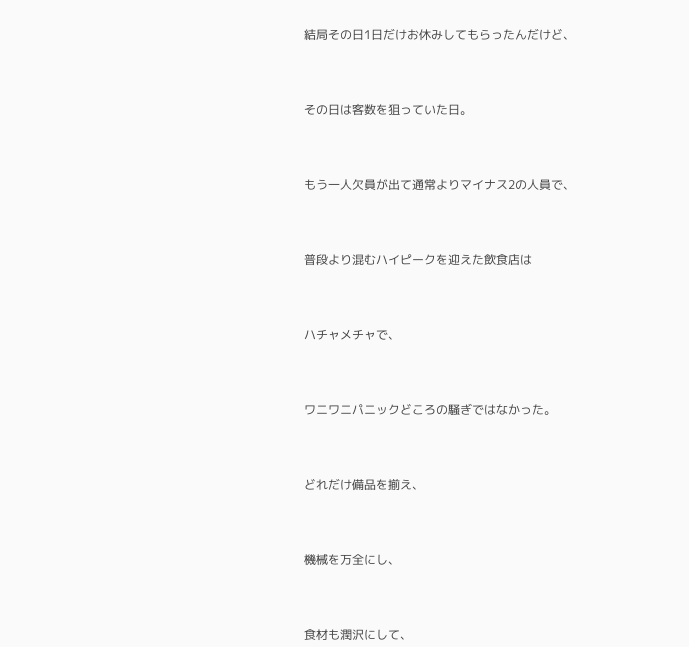結局その日1日だけお休みしてもらったんだけど、




その日は客数を狙っていた日。




もう一人欠員が出て通常よりマイナス2の人員で、




普段より混むハイピークを迎えた飲食店は




ハチャメチャで、




ワニワニパニックどころの騒ぎではなかった。




どれだけ備品を揃え、




機械を万全にし、




食材も潤沢にして、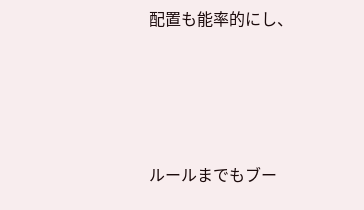配置も能率的にし、




ルールまでもブー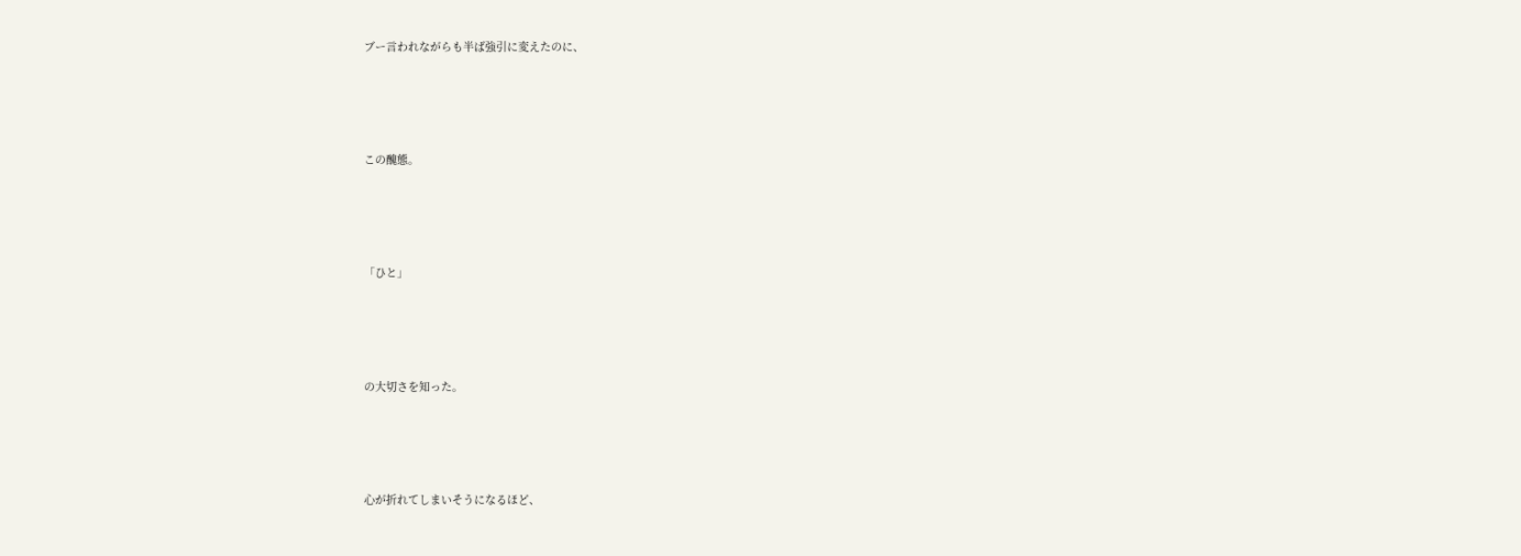ブー言われながらも半ば強引に変えたのに、




この醜態。




「ひと」




の大切さを知った。




心が折れてしまいそうになるほど、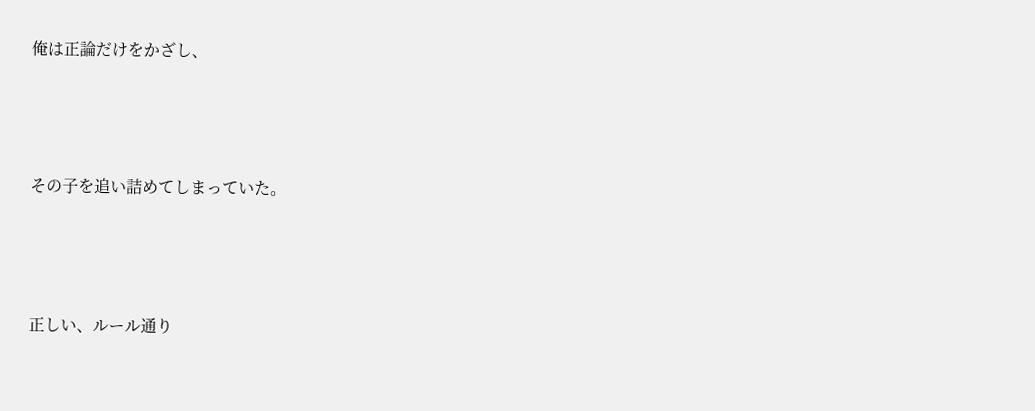俺は正論だけをかざし、




その子を追い詰めてしまっていた。




正しい、ルール通り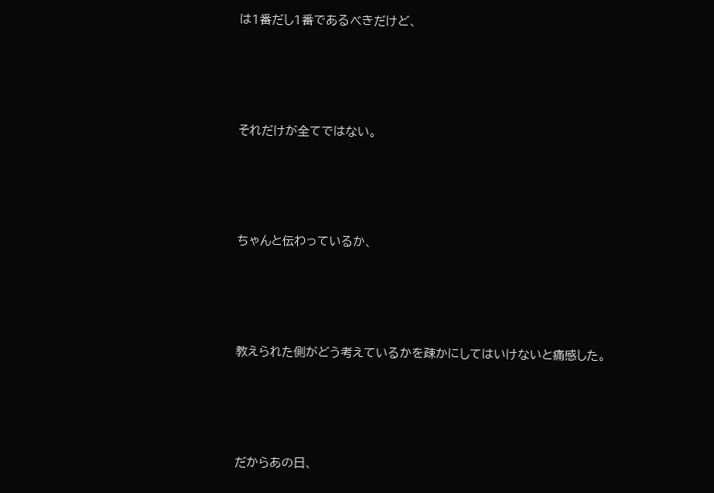は1番だし1番であるべきだけど、




それだけが全てではない。




ちゃんと伝わっているか、




教えられた側がどう考えているかを疎かにしてはいけないと痛感した。




だからあの日、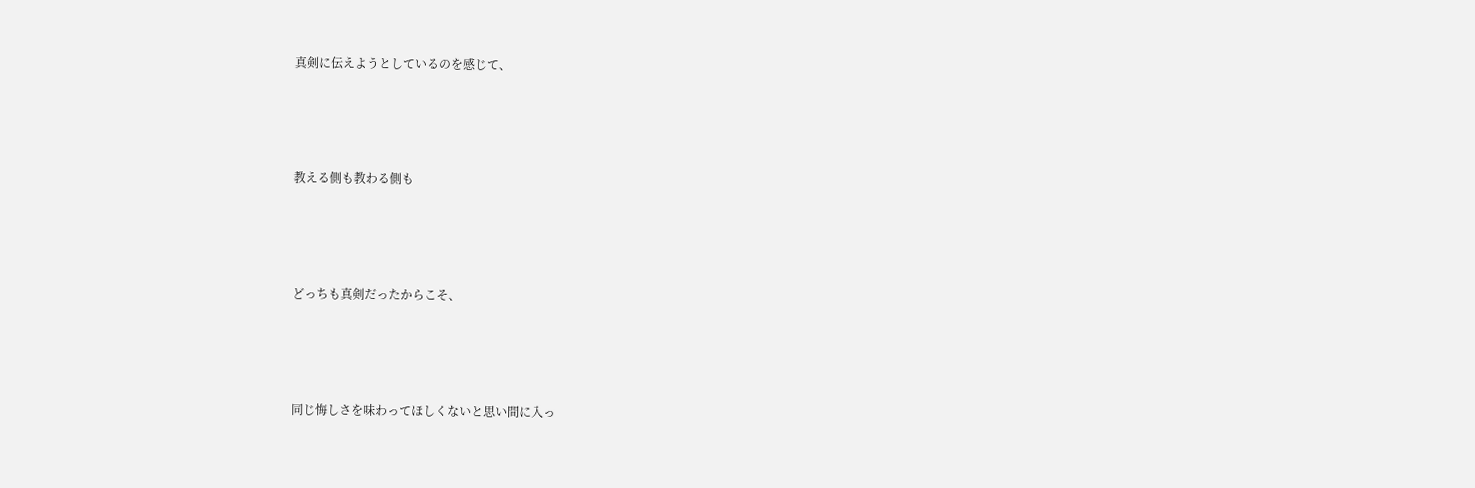真剣に伝えようとしているのを感じて、




教える側も教わる側も




どっちも真剣だったからこそ、




同じ悔しさを味わってほしくないと思い間に入っ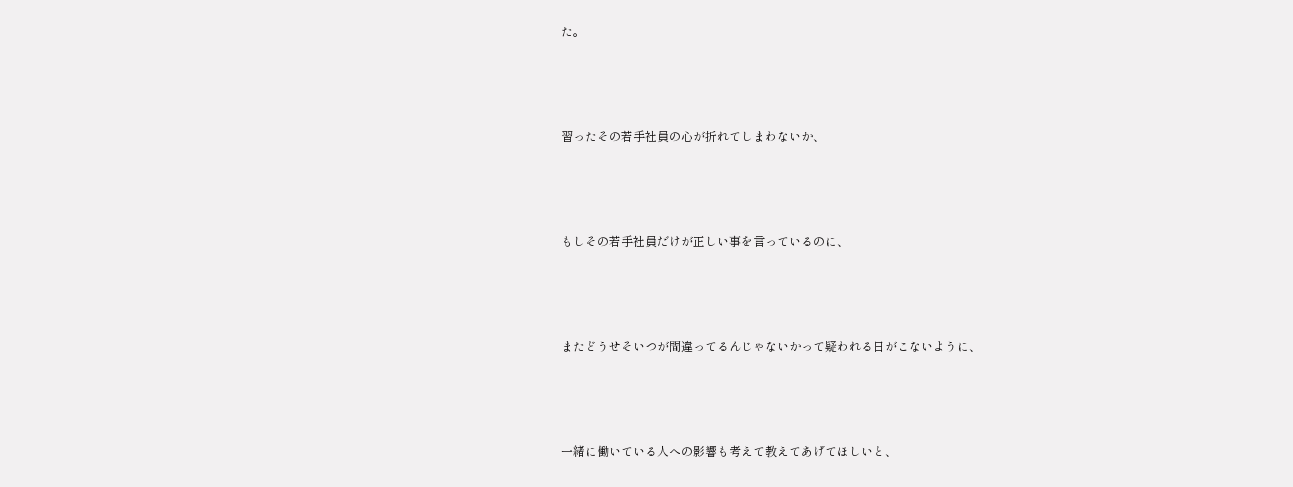た。




習ったその若手社員の心が折れてしまわないか、




もしその若手社員だけが正しい事を言っているのに、




またどうせそいつが間違ってるんじゃないかって疑われる日がこないように、




一緒に働いている人への影響も考えて教えてあげてほしいと、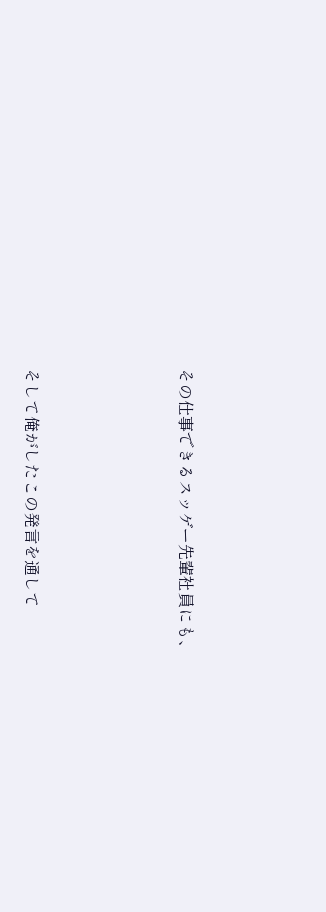その仕事できるスッゲー先輩社員にも、




そして俺がしたこの発言を通して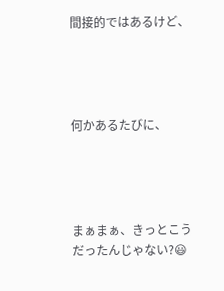間接的ではあるけど、




何かあるたびに、




まぁまぁ、きっとこうだったんじゃない?😃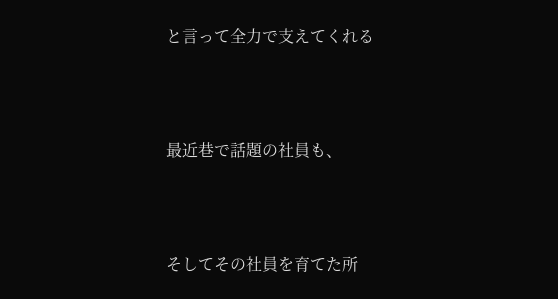と言って全力で支えてくれる




最近巷で話題の社員も、




そしてその社員を育てた所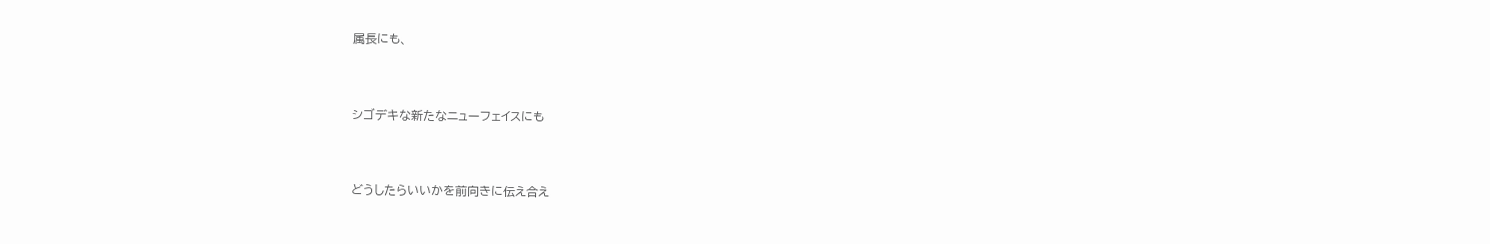属長にも、




シゴデキな新たなニューフェイスにも




どうしたらいいかを前向きに伝え合え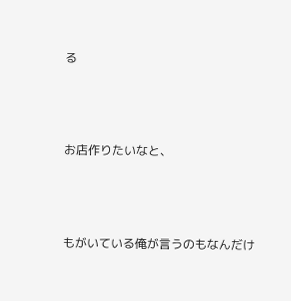る




お店作りたいなと、




もがいている俺が言うのもなんだけ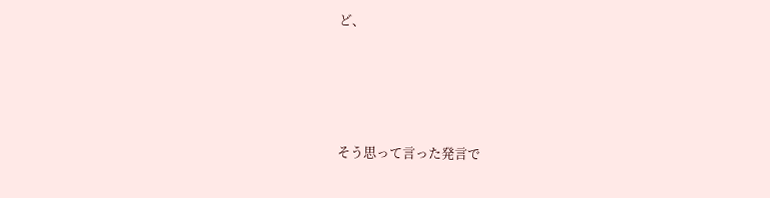ど、




そう思って言った発言で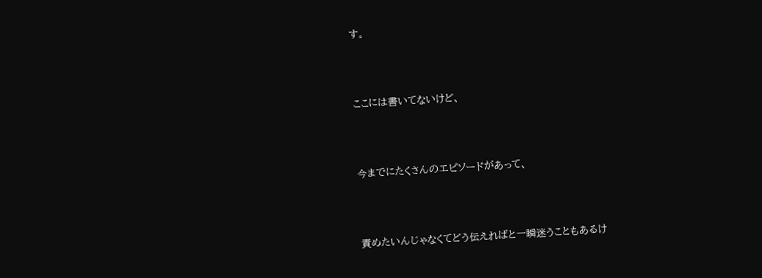す。




ここには書いてないけど、




今までにたくさんのエピソードがあって、




責めたいんじゃなくてどう伝えればと一瞬迷うこともあるけ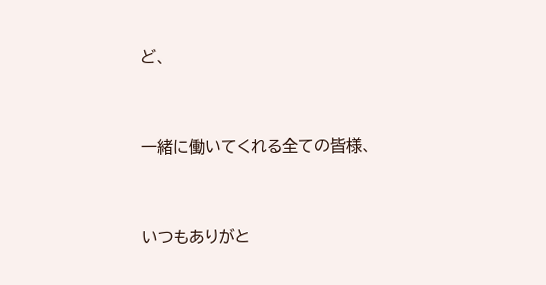ど、




一緒に働いてくれる全ての皆様、




いつもありがと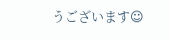うございます☺